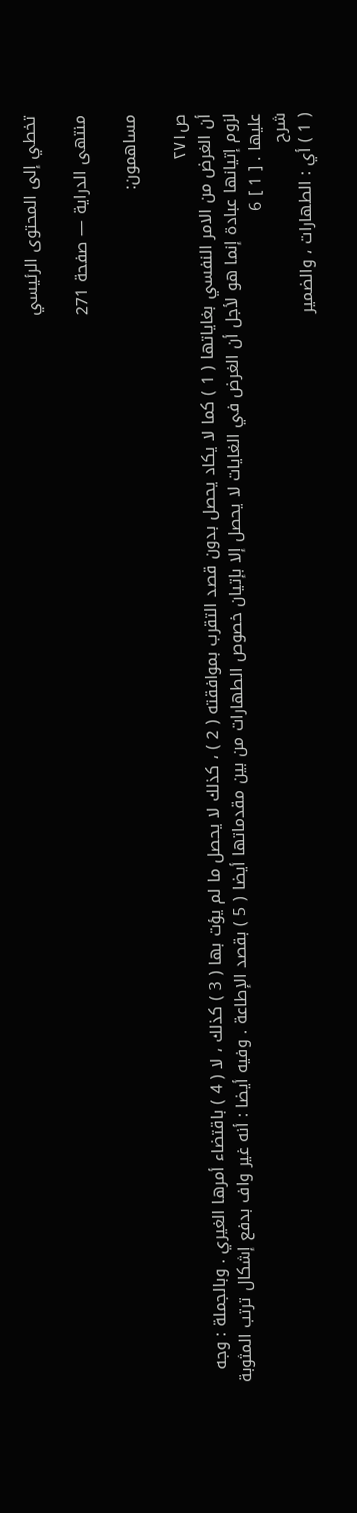تخطي إلى المحتوى الرئيسي

منتهى الدراية — صفحة 271

مساهمون:

ص٢٧١
أن الغرض من الامر النفسي بغاياتها ( 1 ) كما لا يكاد يحصل بدون قصد التقرب بموافقته ( 2 ) ، كذلك لا يحصل ما لم يؤت بها ( 3 ) كذلك ، لا ( 4 ) باقتضاء أمرها الغيري . وبالجملة : وجه لزوم إتيانها عبادة إنما هو لأجل أن الغرض في الغايات لا يحصل إلا بإتيان خصوص الطهارات من بين مقدماتها أيضا ( 5 ) بقصد الإطاعة . وفيه أيضا : أنه غير واف بدفع إشكال ترتب المثوبة عليها . [ 1 ] 6
شرح
( 1 ) أي : الطهارات ، والضمير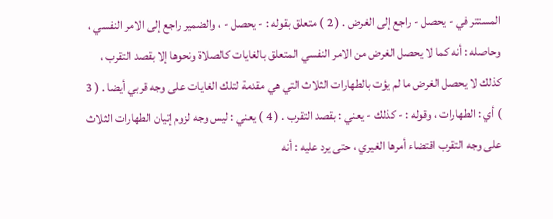المستتر في - يحصل - راجع إلى الغرض . ( 2 ) متعلق بقوله : - يحصل - ، والضمير راجع إلى الامر النفسي ، وحاصله : أنه كما لا يحصل الغرض من الامر النفسي المتعلق بالغايات كالصلاة ونحوها إلا بقصد التقرب ، كذلك لا يحصل الغرض ما لم يؤت بالطهارات الثلاث التي هي مقدمة لتلك الغايات على وجه قربي أيضا . ( 3 ) أي : الطهارات ، وقوله : - كذلك - يعني : بقصد التقرب . ( 4 ) يعني : ليس وجه لزوم إتيان الطهارات الثلاث على وجه التقرب اقتضاء أمرها الغيري ، حتى يرد عليه : أنه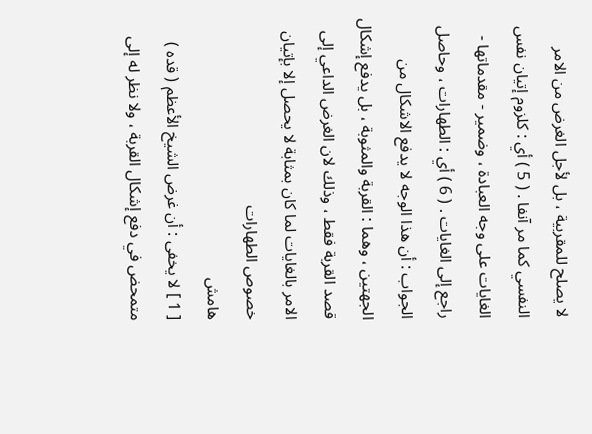لا يصلح للمقربية ، بل لأجل الغرض من الامر النفسي كما مر آنفا . ( 5 ) أي : كلزوم إتيان نفس الغايات على وجه العبادة ، وضمير - مقدماتها - راجع إلى الغايات . ( 6 ) أي : الطهارات ، وحاصل الجواب : أن هذا الوجه لا يدفع الاشكال من الجهتين ، وهما : القربة والمثوبة ، بل يدفع إشكال قصد القربة فقط ، وذلك لان الغرض الداعي إلى الامر بالغايات لما كان بمثابة لا يحصل إلا بإتيان خصوص الطهارات
هامش
[ 1 ] لا يخفى : أن غرض الشيخ الأعظم ( قده ) متمحض في دفع إشكال القربة ، ولا نظر له إلى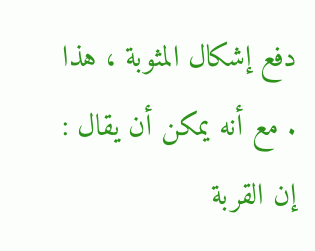دفع إشكال المثوبة ، هذا . مع أنه يمكن أن يقال : إن القربة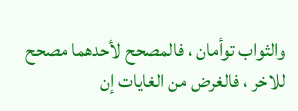والثواب توأمان ، فالمصحح لأحدهما مصحح للاخر ، فالغرض من الغايات إن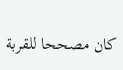كان مصححا للقربة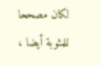لكان مصححا للمثوبة أيضا ،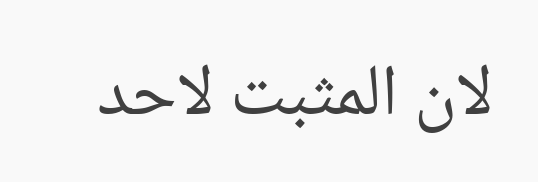لان المثبت لاحد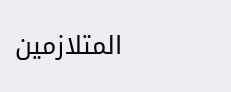المتلازمين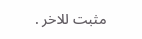مثبت للاخر .